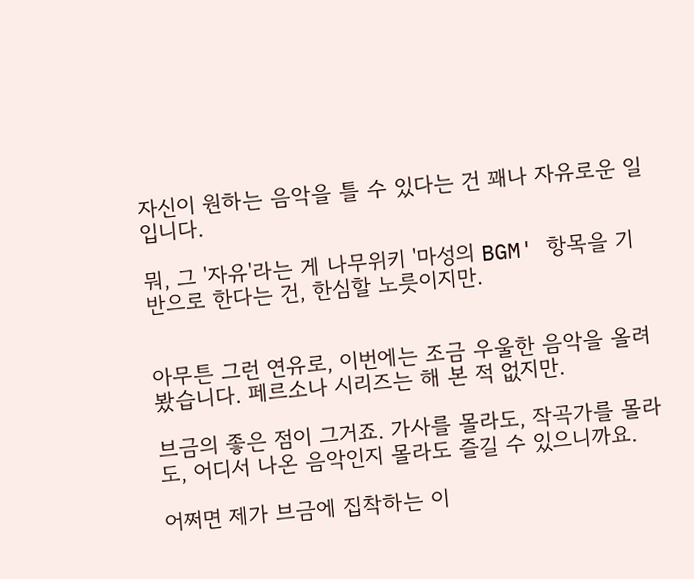자신이 원하는 음악을 틀 수 있다는 건 꽤나 자유로운 일입니다.

뭐, 그 '자유'라는 게 나무위키 '마성의 BGM' 항목을 기반으로 한다는 건, 한심할 노릇이지만.


아무튼 그런 연유로, 이번에는 조금 우울한 음악을 올려 봤습니다. 페르소나 시리즈는 해 본 적 없지만.

브금의 좋은 점이 그거죠. 가사를 몰라도, 작곡가를 몰라도, 어디서 나온 음악인지 몰라도 즐길 수 있으니까요.

어쩌면 제가 브금에 집착하는 이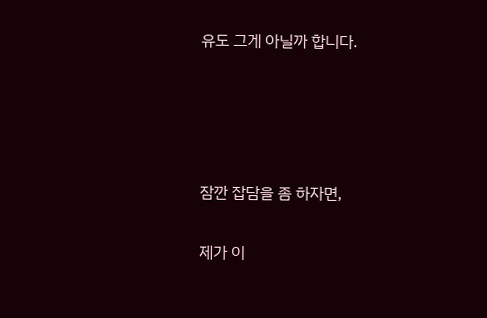유도 그게 아닐까 합니다.




잠깐 잡담을 좀 하자면,

제가 이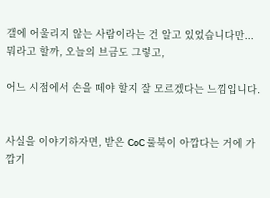갤에 어울리지 않는 사람이라는 건 알고 있었습니다만... 뭐라고 할까, 오늘의 브금도 그렇고,

어느 시점에서 손을 떼야 할지 잘 모르겠다는 느낌입니다.


사실을 이야기하자면, 받은 CoC 룰북이 아깝다는 거에 가깝기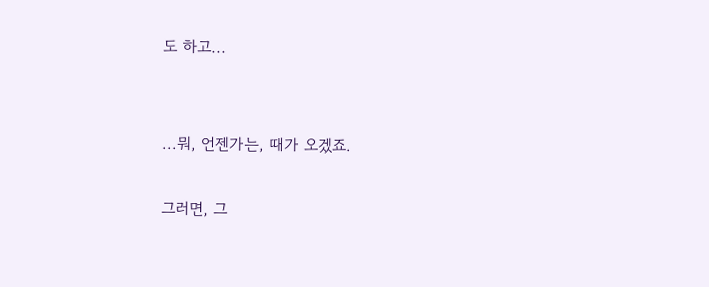도 하고...


...뭐, 언젠가는, 때가 오겠죠.

그러면, 그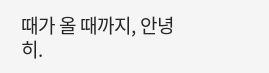때가 올 때까지, 안녕히.